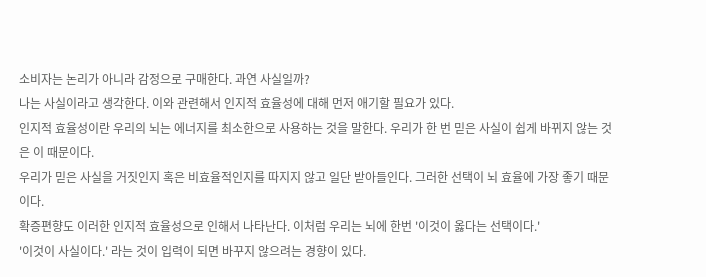소비자는 논리가 아니라 감정으로 구매한다. 과연 사실일까?
나는 사실이라고 생각한다. 이와 관련해서 인지적 효율성에 대해 먼저 애기할 필요가 있다.
인지적 효율성이란 우리의 뇌는 에너지를 최소한으로 사용하는 것을 말한다. 우리가 한 번 믿은 사실이 쉽게 바뀌지 않는 것은 이 때문이다.
우리가 믿은 사실을 거짓인지 혹은 비효율적인지를 따지지 않고 일단 받아들인다. 그러한 선택이 뇌 효율에 가장 좋기 때문이다.
확증편향도 이러한 인지적 효율성으로 인해서 나타난다. 이처럼 우리는 뇌에 한번 '이것이 옳다는 선택이다.'
'이것이 사실이다.' 라는 것이 입력이 되면 바꾸지 않으려는 경향이 있다.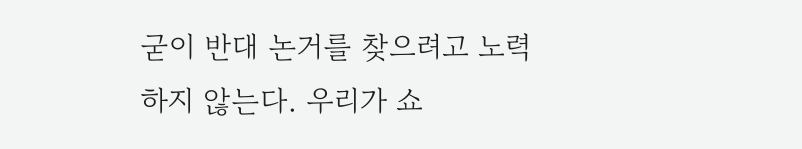굳이 반대 논거를 찾으려고 노력하지 않는다. 우리가 쇼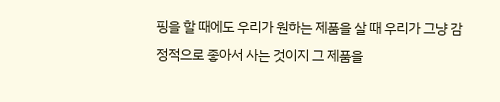핑을 할 때에도 우리가 원하는 제품을 살 때 우리가 그냥 감정적으로 좋아서 사는 것이지 그 제품을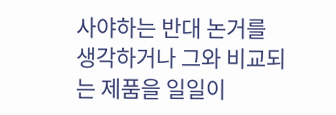사야하는 반대 논거를 생각하거나 그와 비교되는 제품을 일일이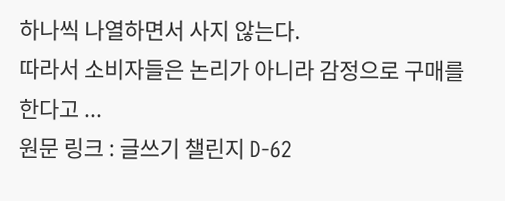하나씩 나열하면서 사지 않는다.
따라서 소비자들은 논리가 아니라 감정으로 구매를 한다고 ...
원문 링크 : 글쓰기 챌린지 D-62